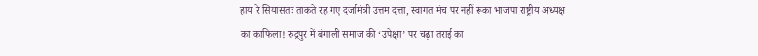हाय रे सियासतः ताकते रह गए दर्जामंत्री उत्तम दत्ता, स्वागत मंच पर नहीं रूका भाजपा राष्ट्रीय अध्यक्ष का काफिला! रुद्रपुर में बंगाली समाज की ‘उपेक्षा’ पर चढ़ा तराई का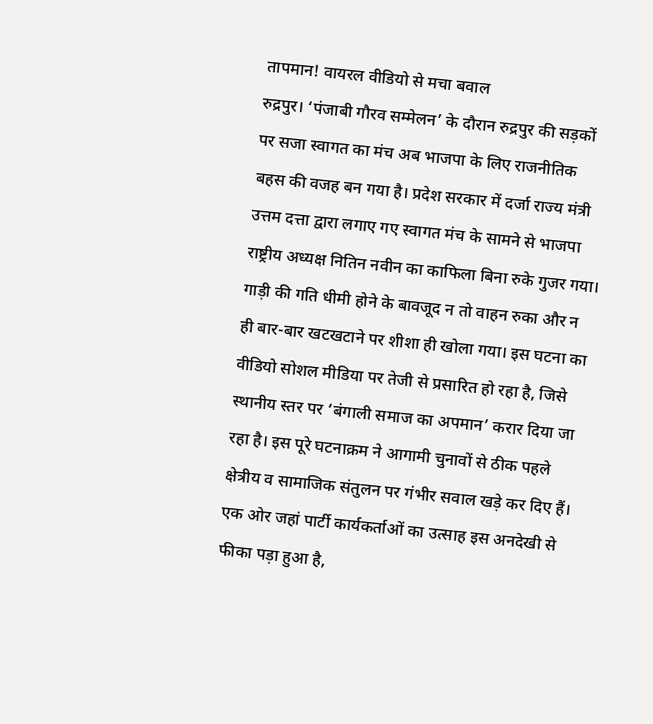तापमान! वायरल वीडियो से मचा बवाल
रुद्रपुर। ‘पंजाबी गौरव सम्मेलन’ के दौरान रुद्रपुर की सड़कों पर सजा स्वागत का मंच अब भाजपा के लिए राजनीतिक बहस की वजह बन गया है। प्रदेश सरकार में दर्जा राज्य मंत्री उत्तम दत्ता द्वारा लगाए गए स्वागत मंच के सामने से भाजपा राष्ट्रीय अध्यक्ष नितिन नवीन का काफिला बिना रुके गुजर गया। गाड़ी की गति धीमी होने के बावजूद न तो वाहन रुका और न ही बार-बार खटखटाने पर शीशा ही खोला गया। इस घटना का वीडियो सोशल मीडिया पर तेजी से प्रसारित हो रहा है, जिसे स्थानीय स्तर पर ‘बंगाली समाज का अपमान’ करार दिया जा रहा है। इस पूरे घटनाक्रम ने आगामी चुनावों से ठीक पहले क्षेत्रीय व सामाजिक संतुलन पर गंभीर सवाल खड़े कर दिए हैं। एक ओर जहां पार्टी कार्यकर्ताओं का उत्साह इस अनदेखी से फीका पड़ा हुआ है,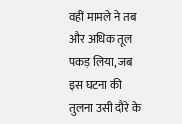वहीं मामले ने तब और अधिक तूल पकड़ लिया, जब इस घटना की तुलना उसी दौरे के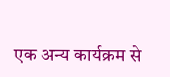एक अन्य कार्यक्रम से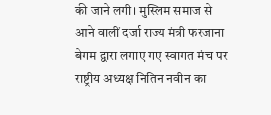की जाने लगी। मुस्लिम समाज से आने वालीं दर्जा राज्य मंत्री फरजाना बेगम द्वारा लगाए गए स्वागत मंच पर राष्ट्रीय अध्यक्ष नितिन नवीन का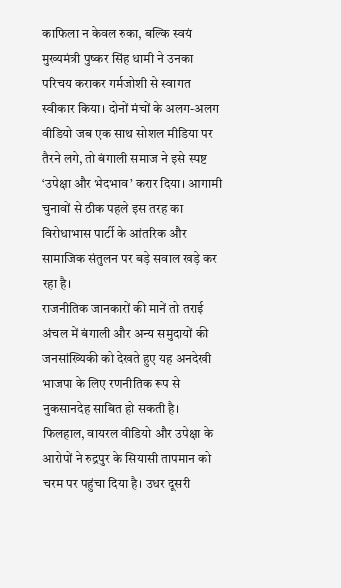काफिला न केवल रुका, बल्कि स्वयं मुख्यमंत्री पुष्कर सिंह धामी ने उनका परिचय कराकर गर्मजोशी से स्वागत स्वीकार किया। दोनों मंचों के अलग-अलग वीडियो जब एक साथ सोशल मीडिया पर तैरने लगे, तो बंगाली समाज ने इसे स्पष्ट ‘उपेक्षा और भेदभाव’ करार दिया। आगामी चुनावों से ठीक पहले इस तरह का विरोधाभास पार्टी के आंतरिक और सामाजिक संतुलन पर बड़े सवाल खड़े कर रहा है।
राजनीतिक जानकारों की मानें तो तराई अंचल में बंगाली और अन्य समुदायों की जनसांख्यिकी को देखते हुए यह अनदेखी भाजपा के लिए रणनीतिक रूप से नुकसानदेह साबित हो सकती है। फिलहाल, वायरल वीडियो और उपेक्षा के आरोपों ने रुद्रपुर के सियासी तापमान को चरम पर पहुंचा दिया है। उधर दूसरी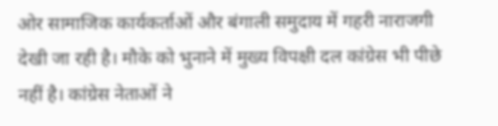ओर सामाजिक कार्यकर्ताओं और बंगाली समुदाय में गहरी नाराजगी देखी जा रही है। मौके को भुनाने में मुख्य विपक्षी दल कांग्रेस भी पीछे नहीं है। कांग्रेस नेताओं ने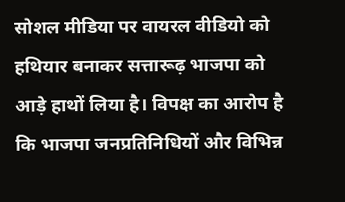सोशल मीडिया पर वायरल वीडियो को हथियार बनाकर सत्तारूढ़ भाजपा को आड़े हाथों लिया है। विपक्ष का आरोप है कि भाजपा जनप्रतिनिधियों और विभिन्न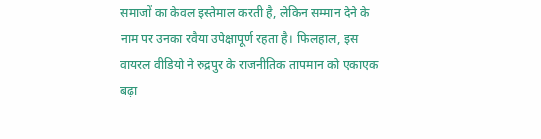समाजों का केवल इस्तेमाल करती है, लेकिन सम्मान देने के नाम पर उनका रवैया उपेक्षापूर्ण रहता है। फिलहाल, इस वायरल वीडियो ने रुद्रपुर के राजनीतिक तापमान को एकाएक बढ़ा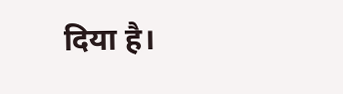दिया है।